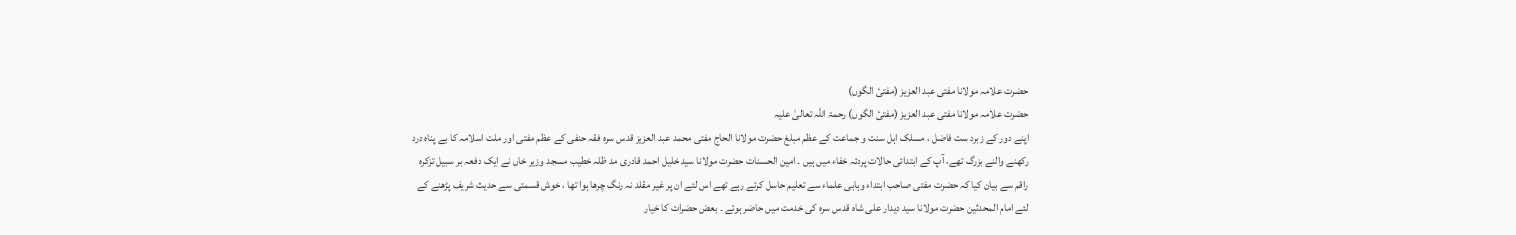حضرت علامہ مولانا مفتی عبد العزیز (مفتیٔ الگوں)
حضرت علامہ مولانا مفتی عبد العزیز (مفتیٔ الگوں) رحمۃ اللہ تعالیٰ علیہ
اپنے دور کے زبرد ست فاضل ، مسلک اہل سنت و جماعت کے عظم مبلغ حضرت مولانا الحاج مفتی محمد عبد العزیز قدس سرہ فقہ حنفی کے عظم مفتی اور ملت اسلامہ کا بے پناہ درد رکھنے والنے بزرگ تھے، آپ کے ابتدائی حالات پردئہ خفاء میں ہیں ۔ امین الحسنات حضرت مولانا سید خلیل احمد قادری مد ظلہ خطیب مسجد وزیر خاں نے ایک دفعہ بر سبیل تزکرہ راقم سے بیان کیا کہ حضرت مفتی صاحب ابتداء وہابی علماء سے تعلیم حاسل کرتے رہے تھے اس لئے ان پر غیر مقلد نہ رنگ چرھا ہوا تھا ، خوش قسمتی سے حدیث شریف پڑھنے کے لئے امام المحدثین حضرت مولانا سید دیدار علی شاہ قدس سرہ کی خدمت میں حاضر ہوئے ۔ بعض حضرات کا خیار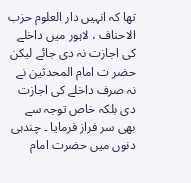تھا کہ انہیں دار العلوم حزب الاحناف ، لاہور میں داخلے کی اجازت نہ دی جائے لیکن حضر ت امام المحدثین نے نہ صرف داخلے کی اجازت دی بلکہ خاص توجہ سے بھی سر فراز فرمایا ۔ چندہی دنوں میں حضرت امام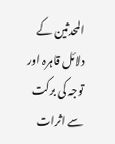المحدثین کے دلائل قاہرہ اور توجہ کی برکت سے اثرات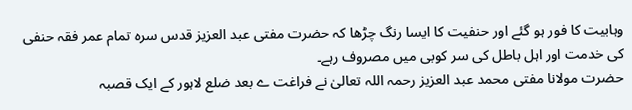وہابیت کا فور ہو گئے اور حنفیت کا ایسا رنگ چڑھا کہ حضرت مفتی عبد العزیز قدس سرہ تمام عمر فقہ حنفی کی خدمت اور اہل باطل کی سر کوبی میں مصروف رہے۔
حضرت مولانا مفتی محمد عبد العزیز رحمہ اللہ تعالیٰ نے فراغت ے بعد ضلع لاہور کے ایک قصبہ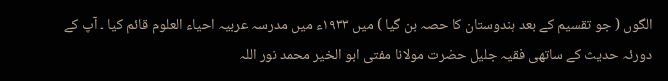الگوں ( جو تقسیم کے بعد ہندوستان کا حصہ بن گیا ) میں ۱۹۳۳ء میں مدرسہ عربیہ احیاء العلوم قائم کیا ۔ آپ کے دورئہ حدیث کے ساتھی فقیہ جلیل حضرت مولانا مفتی ابو الخیر محمد نور اللہ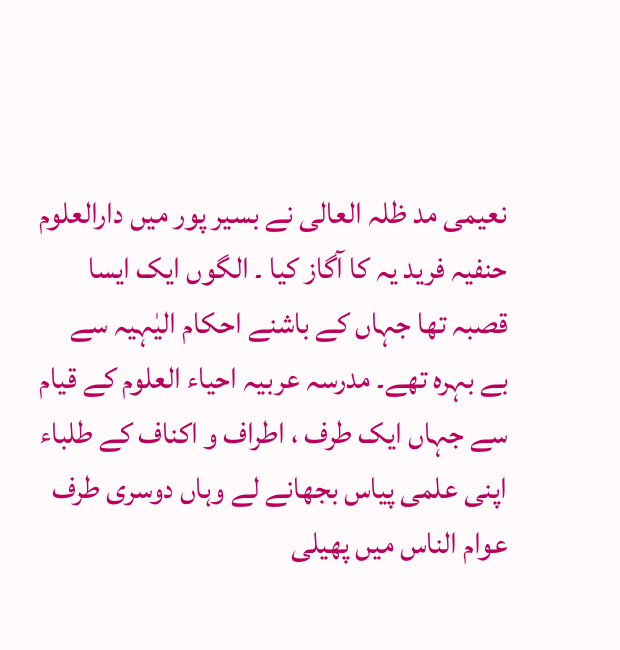نعیمی مد ظلہ العالی نے بسیر پور میں دارالعلوم حنفیہ فرید یہ کا آگاز کیا ۔ الگوں ایک ایسا قصبہ تھا جہاں کے باشنے احکام الیٰہیہ سے بے بہرہ تھے۔ مدرسہ عربیہ احیاء العلوم کے قیام سے جہاں ایک طرف ، اطراف و اکناف کے طلباء اپنی علمی پیاس بجھانے لے وہاں دوسری طرف عوام الناس میں پھیلی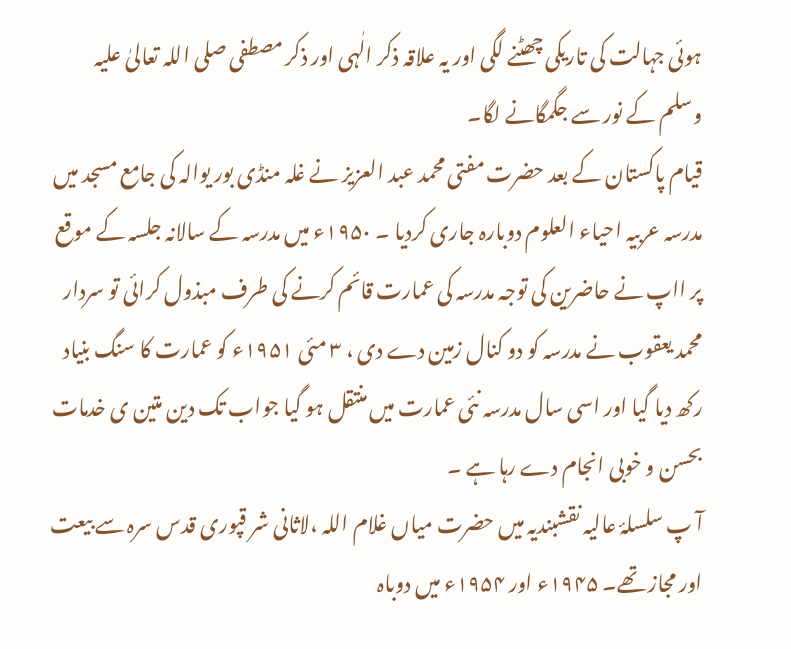ہوئی جہالت کی تاریکی چھٹنے لگی اور یہ علاقہ ذکر الٰہی اور ذکر مصطفی صلی اللہ تعالیٰ علیہ وسلم کے نور سے جگمگانے لگا۔
قیام پاکستان کے بعد حضرت مفتی محمد عبد العزیز نے غلہ منڈی بور یوالہ کی جامع مسجد میں مدرسہ عربیہ احیاء العلوم دوبارہ جاری کردیا ۔ ۱۹۵۰ء میں مدرسہ کے سالانہ جلسہ کے موقع پر ااپ نے حاضرین کی توجہ مدرسہ کی عمارت قائم کرنے کی طرف مبذول کرائی تو سردار محمد یعقوب نے مدرسہ کو دو کنال زمین دے دی ، ۳ مئی ۱۹۵۱ء کو عمارت کا سنگ بنیاد رکھ دیا گیا اور اسی سال مدرسہ نئی عمارت میں منتقل ہو گیا جواب تک دین متین ی خدمات بحسن و خوبی انجام دے رہا ہے ۔
آ پ سلسلۂ عالیہ نقشبندیہ میں حضرت میاں غلام اللہ ،لاثانی شر قپوری قدس سرہ سے بیعت اور مجاز تھے۔ ۱۹۴۵ء اور ۱۹۵۴ء میں دوباہ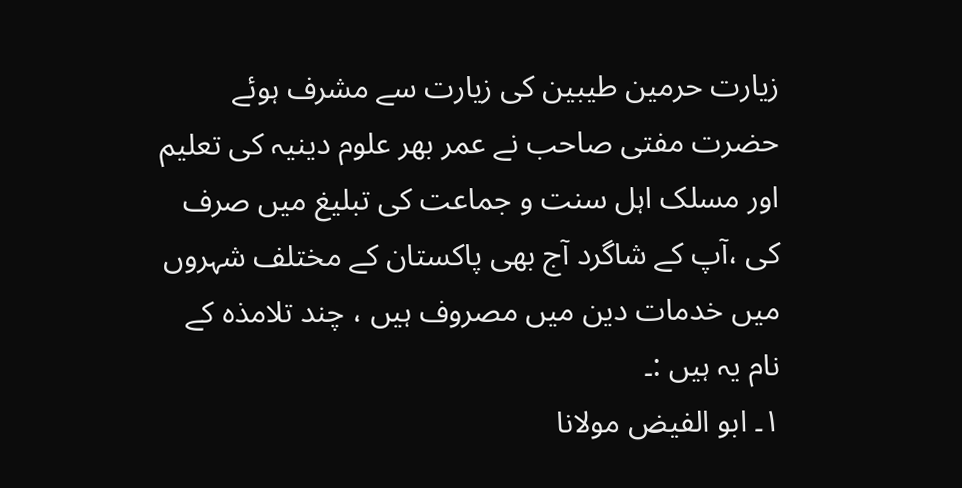زیارت حرمین طیبین کی زیارت سے مشرف ہوئے حضرت مفتی صاحب نے عمر بھر علوم دینیہ کی تعلیم اور مسلک اہل سنت و جماعت کی تبلیغ میں صرف کی ،آپ کے شاگرد آج بھی پاکستان کے مختلف شہروں میں خدمات دین میں مصروف ہیں ، چند تلامذہ کے نام یہ ہیں :۔
۱۔ ابو الفیض مولانا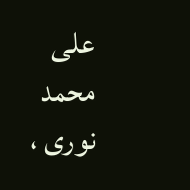علی محمد نوری ،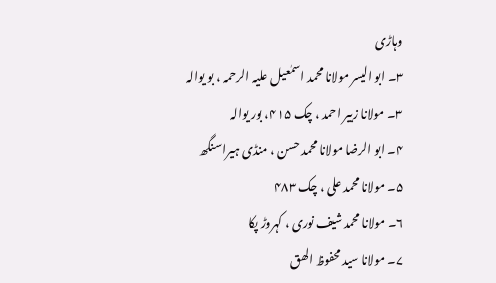وہاڑی
۳۔ ابو الیسر مولانا محمد اسمٰعیل علیہ الرحمہ ، بو یوالہ
۳۔ مولانا زبیر احمد ، چک ۴۱۵، بور یوالہ
۴۔ ابو الرضا مولانا محمد حسن ، منڈی ہیراسنگھ
۵۔ مولانا محمد علی ، چک ۴۸۳
۶۔ مولانا محمد شیف نوری ، کہروڑ پکا
۷۔ مولانا سید محفوظ الھق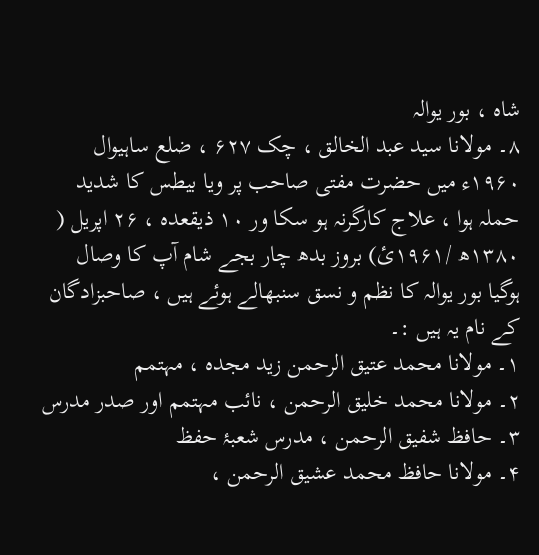شاہ ، بور یوالہ
۸۔ مولانا سید عبد الخالق ، چک ۶۲۷ ، ضلع ساہیوال
۱۹۶۰ء میں حضرت مفتی صاحب پر ویا بیطس کا شدید حملہ ہوا ، علاج کارگرنہ ہو سکا ور ۱۰ ذیقعدہ ، ۲۶ اپریل ( ۱۳۸۰ھ /۱۹۶۱ئ) بروز بدھ چار بجے شام آپ کا وصال ہوگیا بور یوالہ کا نظم و نسق سنبھالے ہوئے ہیں ، صاحبزادگان کے نام یہ ہیں :۔
۱۔ مولانا محمد عتیق الرحمن زید مجدہ ، مہتمم
۲۔ مولانا محمد خلیق الرحمن ، نائب مہتمم اور صدر مدرس
۳۔ حافظ شفیق الرحمن ، مدرس شعبۂ حفظ
۴۔ مولانا حافظ محمد عشیق الرحمن ،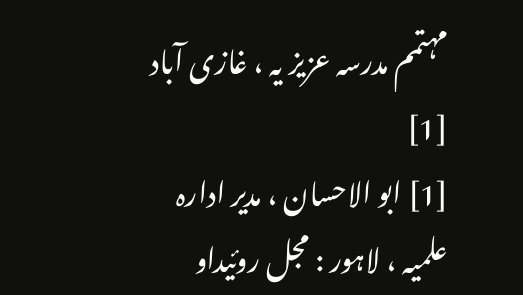مہتمم مدرسہ عزیز یہ ، غازی آباد [1]
[1] ابو الاحسان ، مدیر ادارہ علمیہ ، لاہور : مجل روئیداو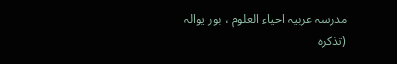مدرسہ عربیہ احیاء العلوم ، بور یوالہ
(تذکرہ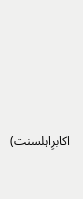اکابرِاہلسنت)